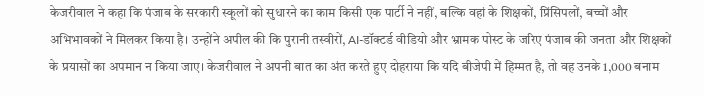केजरीवाल ने कहा कि पंजाब के सरकारी स्कूलों को सुधारने का काम किसी एक पार्टी ने नहीं, बल्कि वहां के शिक्षकों, प्रिंसिपलों, बच्चों और अभिभावकों ने मिलकर किया है। उन्होंने अपील की कि पुरानी तस्वीरों, AI-डॉक्टर्ड वीडियो और भ्रामक पोस्ट के जरिए पंजाब की जनता और शिक्षकों के प्रयासों का अपमान न किया जाए। केजरीवाल ने अपनी बात का अंत करते हुए दोहराया कि यदि बीजेपी में हिम्मत है, तो वह उनके 1,000 बनाम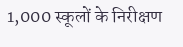1,000 स्कूलों के निरीक्षण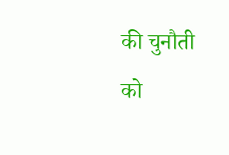की चुनौती को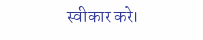स्वीकार करे।